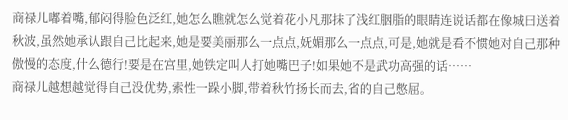商禄儿嘟着嘴,郁闷得脸色泛红,她怎么瞧就怎么觉着花小凡那抹了浅红胭脂的眼睛连说话都在像城曰送着秋波,虽然她承认跟自己比起来,她是要美丽那么一点点,妩媚那么一点点,可是,她就是看不惯她对自己那种傲慢的态度,什么德行!要是在宫里,她铁定叫人打她嘴巴子!如果她不是武功高强的话……
商禄儿越想越觉得自己没优势,索性一跺小脚,带着秋竹扬长而去,省的自己憋屈。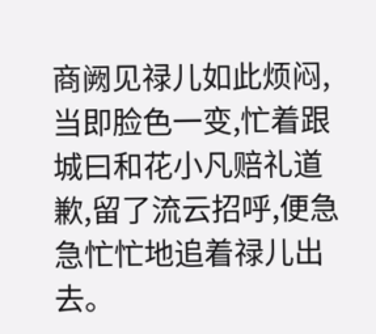商阙见禄儿如此烦闷,当即脸色一变,忙着跟城曰和花小凡赔礼道歉,留了流云招呼,便急急忙忙地追着禄儿出去。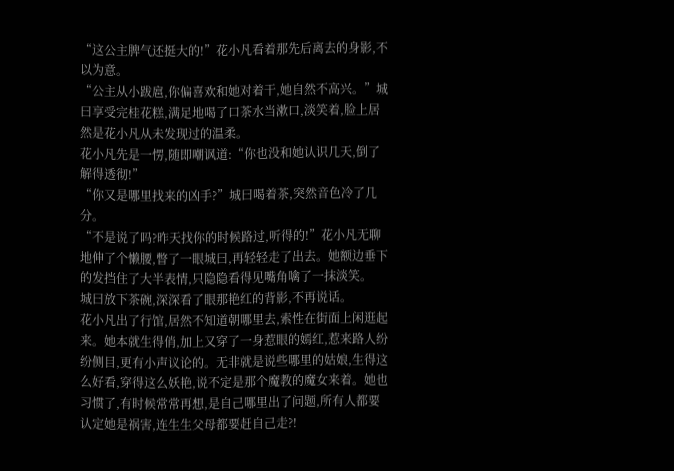“这公主脾气还挺大的!”花小凡看着那先后离去的身影,不以为意。
“公主从小跋扈,你偏喜欢和她对着干,她自然不高兴。”城曰享受完桂花糕,满足地喝了口茶水当漱口,淡笑着,脸上居然是花小凡从未发现过的温柔。
花小凡先是一愣,随即嘲讽道:“你也没和她认识几天,倒了解得透彻!”
“你又是哪里找来的凶手?”城曰喝着茶,突然音色冷了几分。
“不是说了吗?昨天找你的时候路过,听得的!”花小凡无聊地伸了个懒腰,瞥了一眼城曰,再轻轻走了出去。她额边垂下的发挡住了大半表情,只隐隐看得见嘴角噙了一抹淡笑。
城曰放下茶碗,深深看了眼那艳红的背影,不再说话。
花小凡出了行馆,居然不知道朝哪里去,索性在街面上闲逛起来。她本就生得俏,加上又穿了一身惹眼的嫣红,惹来路人纷纷侧目,更有小声议论的。无非就是说些哪里的姑娘,生得这么好看,穿得这么妖艳,说不定是那个魔教的魔女来着。她也习惯了,有时候常常再想,是自己哪里出了问题,所有人都要认定她是祸害,连生生父母都要赶自己走?!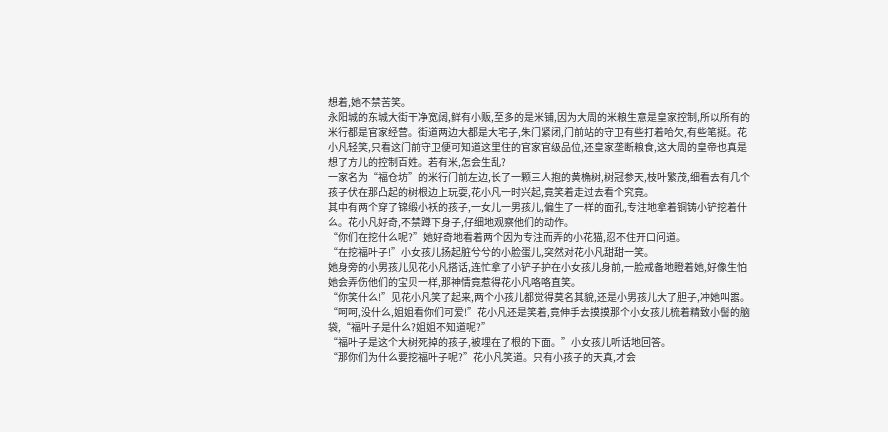想着,她不禁苦笑。
永阳城的东城大街干净宽阔,鲜有小贩,至多的是米铺,因为大周的米粮生意是皇家控制,所以所有的米行都是官家经营。街道两边大都是大宅子,朱门紧闭,门前站的守卫有些打着哈欠,有些笔挺。花小凡轻笑,只看这门前守卫便可知道这里住的官家官级品位,还皇家垄断粮食,这大周的皇帝也真是想了方儿的控制百姓。若有米,怎会生乱?
一家名为“福仓坊”的米行门前左边,长了一颗三人抱的黄桷树,树冠参天,枝叶繁茂,细看去有几个孩子伏在那凸起的树根边上玩耍,花小凡一时兴起,竟笑着走过去看个究竟。
其中有两个穿了锦缎小袄的孩子,一女儿一男孩儿,偏生了一样的面孔,专注地拿着铜铸小铲挖着什么。花小凡好奇,不禁蹲下身子,仔细地观察他们的动作。
“你们在挖什么呢?”她好奇地看着两个因为专注而弄的小花猫,忍不住开口问道。
“在挖福叶子!”小女孩儿扬起脏兮兮的小脸蛋儿,突然对花小凡甜甜一笑。
她身旁的小男孩儿见花小凡搭话,连忙拿了小铲子护在小女孩儿身前,一脸戒备地瞪着她,好像生怕她会弄伤他们的宝贝一样,那神情竟惹得花小凡咯咯直笑。
“你笑什么!”见花小凡笑了起来,两个小孩儿都觉得莫名其貌,还是小男孩儿大了胆子,冲她叫嚣。
“呵呵,没什么,姐姐看你们可爱!”花小凡还是笑着,竟伸手去摸摸那个小女孩儿梳着精致小髻的脑袋,“福叶子是什么?姐姐不知道呢?”
“福叶子是这个大树死掉的孩子,被埋在了根的下面。”小女孩儿听话地回答。
“那你们为什么要挖福叶子呢?”花小凡笑道。只有小孩子的天真,才会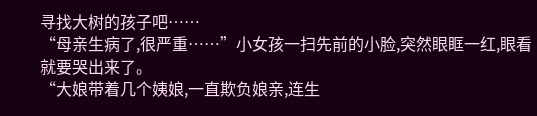寻找大树的孩子吧……
“母亲生病了,很严重……”小女孩一扫先前的小脸,突然眼眶一红,眼看就要哭出来了。
“大娘带着几个姨娘,一直欺负娘亲,连生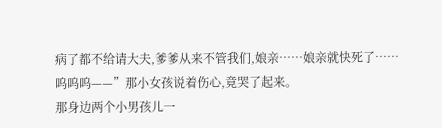病了都不给请大夫,爹爹从来不管我们,娘亲……娘亲就快死了……呜呜呜——”那小女孩说着伤心,竟哭了起来。
那身边两个小男孩儿一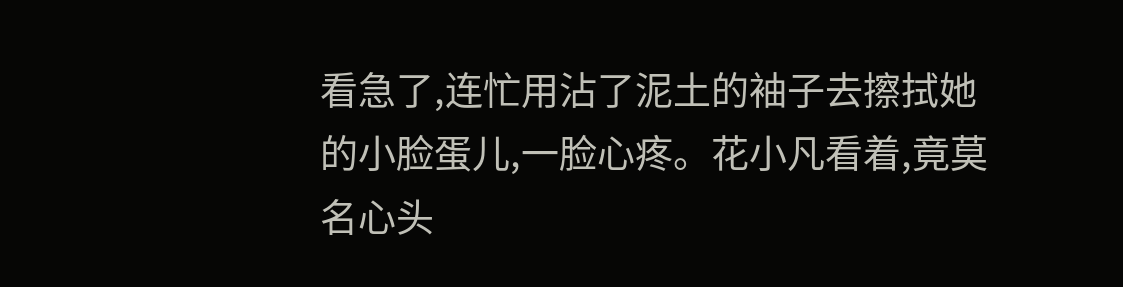看急了,连忙用沾了泥土的袖子去擦拭她的小脸蛋儿,一脸心疼。花小凡看着,竟莫名心头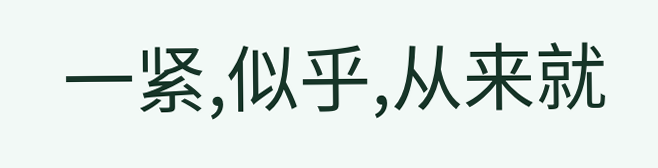一紧,似乎,从来就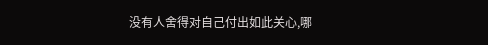没有人舍得对自己付出如此关心,哪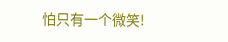怕只有一个微笑!